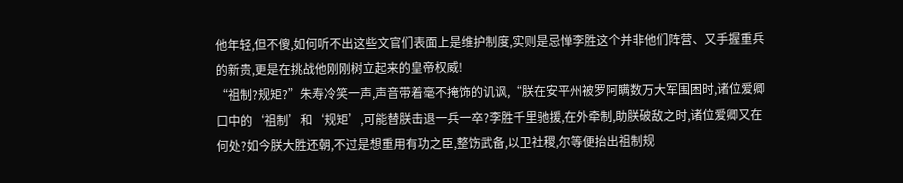他年轻,但不傻,如何听不出这些文官们表面上是维护制度,实则是忌惮李胜这个并非他们阵营、又手握重兵的新贵,更是在挑战他刚刚树立起来的皇帝权威!
“祖制?规矩?”朱寿冷笑一声,声音带着毫不掩饰的讥讽,“朕在安平州被罗阿瞒数万大军围困时,诸位爱卿口中的‘祖制’和‘规矩’,可能替朕击退一兵一卒?李胜千里驰援,在外牵制,助朕破敌之时,诸位爱卿又在何处?如今朕大胜还朝,不过是想重用有功之臣,整饬武备,以卫社稷,尔等便抬出祖制规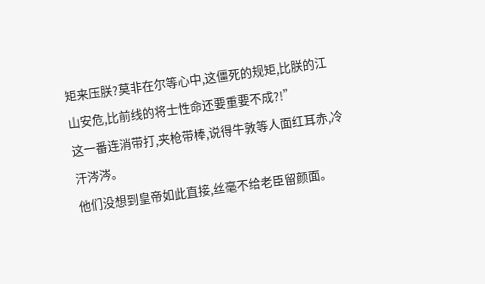矩来压朕?莫非在尔等心中,这僵死的规矩,比朕的江山安危,比前线的将士性命还要重要不成?!”
这一番连消带打,夹枪带棒,说得牛敦等人面红耳赤,冷汗涔涔。
他们没想到皇帝如此直接,丝毫不给老臣留颜面。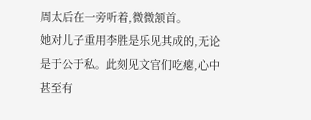周太后在一旁听着,微微颔首。
她对儿子重用李胜是乐见其成的,无论是于公于私。此刻见文官们吃瘪,心中甚至有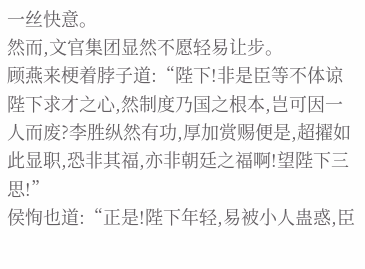一丝快意。
然而,文官集团显然不愿轻易让步。
顾燕来梗着脖子道:“陛下!非是臣等不体谅陛下求才之心,然制度乃国之根本,岂可因一人而废?李胜纵然有功,厚加赏赐便是,超擢如此显职,恐非其福,亦非朝廷之福啊!望陛下三思!”
侯恂也道:“正是!陛下年轻,易被小人蛊惑,臣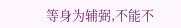等身为辅弼,不能不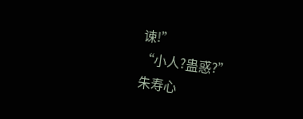谏!”
“小人?蛊惑?”
朱寿心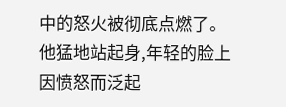中的怒火被彻底点燃了。
他猛地站起身,年轻的脸上因愤怒而泛起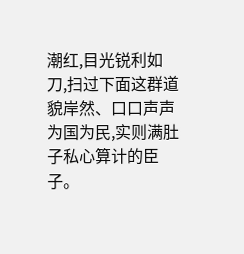潮红,目光锐利如刀,扫过下面这群道貌岸然、口口声声为国为民,实则满肚子私心算计的臣子。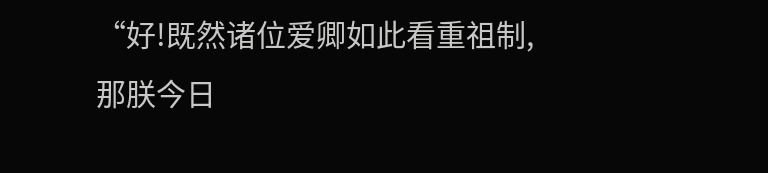“好!既然诸位爱卿如此看重祖制,那朕今日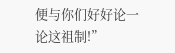便与你们好好论一论这祖制!”